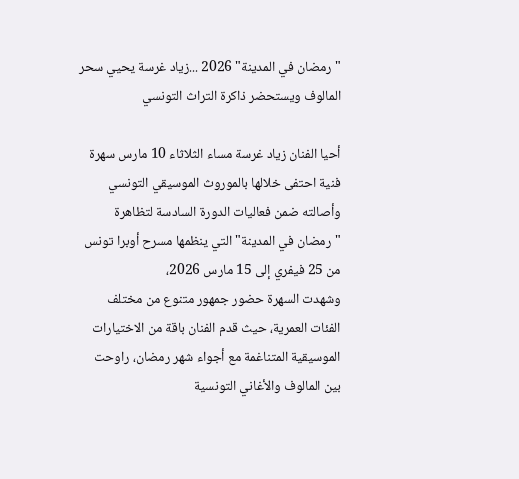"رمضان في المدينة" 2026 ...زياد غرسة يحيي سحر المالوف ويستحضر ذاكرة التراث التونسي

أحيا الفنان زياد غرسة مساء الثلاثاء 10 مارس سهرة فنية احتفى خلالها بالموروث الموسيقي التونسي وأصالته ضمن فعاليات الدورة السادسة لتظاهرة "رمضان في المدينة" التي ينظمها مسرح أوبرا تونس من 25 فيفري إلى 15 مارس 2026،
وشهدت السهرة حضور جمهور متنوع من مختلف الفئات العمرية، حيث قدم الفنان باقة من الاختيارات الموسيقية المتناغمة مع أجواء شهر رمضان، راوحت بين المالوف والأغاني التونسية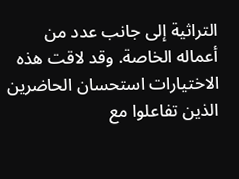التراثية إلى جانب عدد من أعماله الخاصة. وقد لاقت هذه الاختيارات استحسان الحاضرين الذين تفاعلوا مع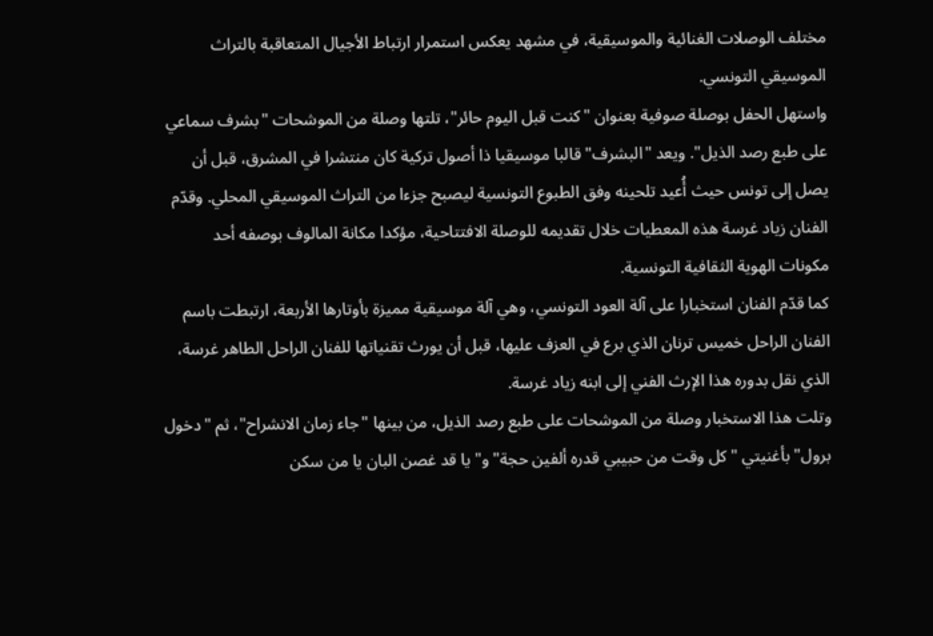مختلف الوصلات الغنائية والموسيقية، في مشهد يعكس استمرار ارتباط الأجيال المتعاقبة بالتراث الموسيقي التونسي.
واستهل الحفل بوصلة صوفية بعنوان "كنت قبل اليوم حائر"، تلتها وصلة من الموشحات "بشرف سماعي على طبع رصد الذيل". ويعد "البشرف" قالبا موسيقيا ذا أصول تركية كان منتشرا في المشرق، قبل أن يصل إلى تونس حيث أُعيد تلحينه وفق الطبوع التونسية ليصبح جزءا من التراث الموسيقي المحلي. وقدّم الفنان زياد غرسة هذه المعطيات خلال تقديمه للوصلة الافتتاحية، مؤكدا مكانة المالوف بوصفه أحد مكونات الهوية الثقافية التونسية.
كما قدّم الفنان استخبارا على آلة العود التونسي، وهي آلة موسيقية مميزة بأوتارها الأربعة، ارتبطت باسم الفنان الراحل خميس ترنان الذي برع في العزف عليها، قبل أن يورث تقنياتها للفنان الراحل الطاهر غرسة، الذي نقل بدوره هذا الإرث الفني إلى ابنه زياد غرسة.
وتلت هذا الاستخبار وصلة من الموشحات على طبع رصد الذيل، من بينها "جاء زمان الانشراح"، ثم "دخول برول" بأغنيتي "كل وقت من حبيبي قدره ألفين حجة" و"يا قد غصن البان يا من سكن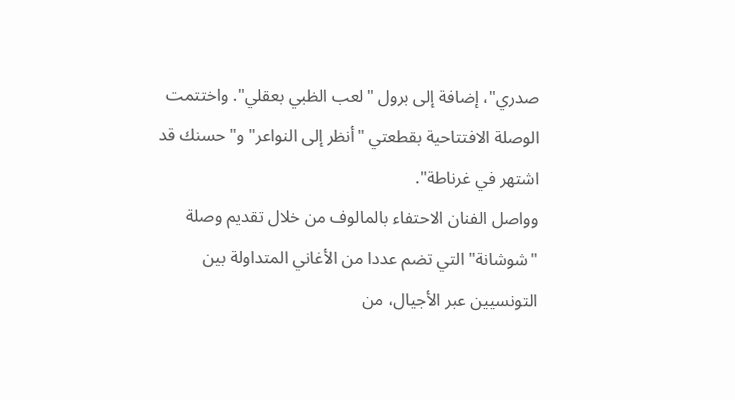صدري"، إضافة إلى برول "لعب الظبي بعقلي". واختتمت الوصلة الافتتاحية بقطعتي "أنظر إلى النواعر" و"حسنك قد اشتهر في غرناطة".
وواصل الفنان الاحتفاء بالمالوف من خلال تقديم وصلة "شوشانة" التي تضم عددا من الأغاني المتداولة بين التونسيين عبر الأجيال، من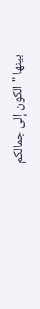بينها "الكون إلى جمالكم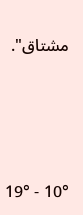مشتاق".




10° - 19°